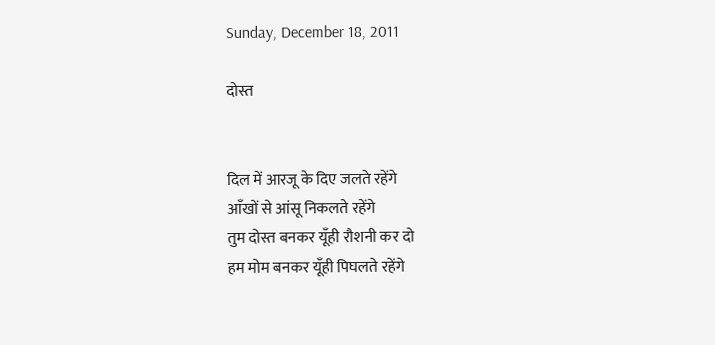Sunday, December 18, 2011

दोस्त


दिल में आरजू के दिए जलते रहेंगे
आँखों से आंसू निकलते रहेंगे
तुम दोस्त बनकर यूँही रौशनी कर दो
हम मोम बनकर यूँही पिघलते रहेंगे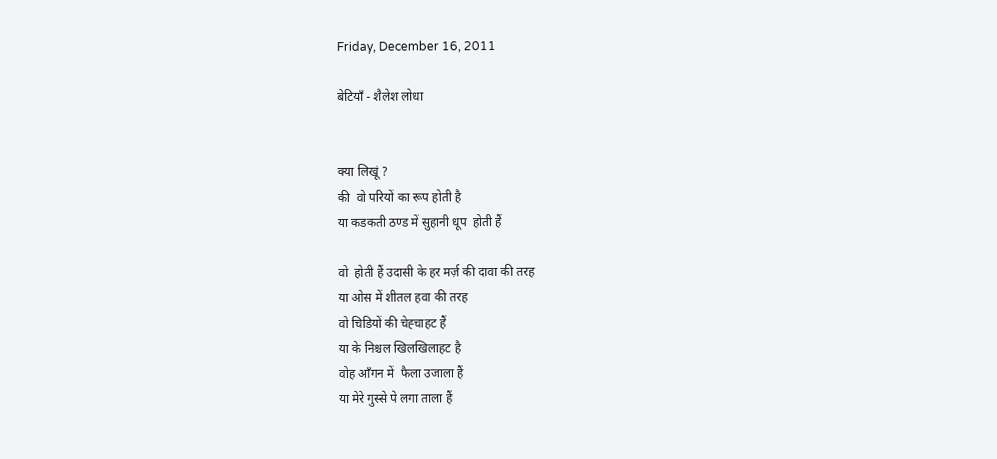Friday, December 16, 2011

बेटियाँ - शैलेश लोधा


क्या लिखूं ?
की  वो परियों का रूप होती है
या कडकती ठण्ड में सुहानी धूप  होती हैं

वो  होती हैं उदासी के हर मर्ज़ की दावा की तरह
या ओस में शीतल हवा की तरह
वो चिडियों की चेह्चाहट हैं
या के निश्चल खिलखिलाहट है
वोह आँगन में  फैला उजाला हैं
या मेरे गुस्से पे लगा ताला हैं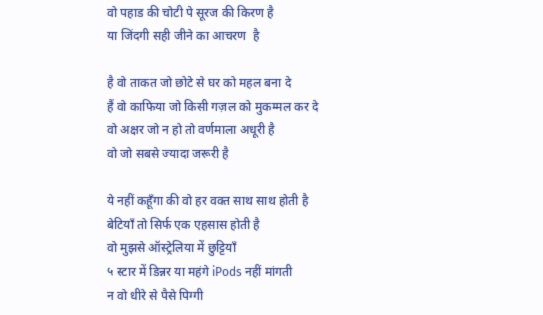वो पहाड की चोटी पे सूरज की किरण है
या जिंदगी सही जीने का आचरण  है

है वो ताकत जो छोटे से घर को महल बना दे
हैं वो काफिया जो किसी गज़ल को मुकम्मल कर दे
वो अक्षर जो न हो तो वर्णमाला अधूरी है
वो जो सबसे ज्यादा जरूरी है

ये नहीं कहूँगा की वो हर वक्त साथ साथ होती है
बेटियाँ तो सिर्फ एक एहसास होती है
वो मुझसे ऑस्ट्रेलिया में छुट्टियाँ
५ स्टार में डिन्नर या महंगे iPods नहीं मांगती
न वो धीरे से पैसे पिग्गी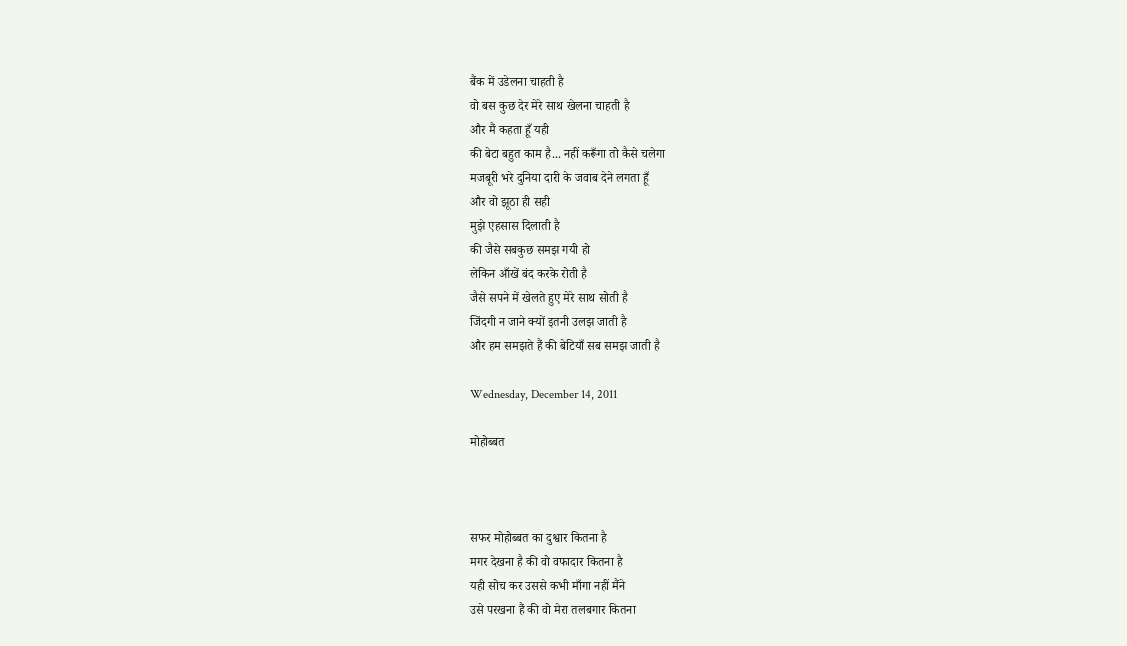बैंक में उडेलना चाहती है
वो बस कुछ देर मेरे साथ खेलना चाहती है
और मैं कहता हूँ यही
की बेटा बहुत काम है... नहीं करूँगा तो कैसे चलेगा
मजबूरी भरे दुनिया दारी के जवाब देने लगता हूँ
और वो झूठा ही सही
मुझे एहसास दिलाती है
की जैसे सबकुछ समझ गयी हो
लेकिन आँखें बंद करके रोती है
जैसे सपने में खेलते हुए मेरे साथ सोती है
जिंदगी न जाने क्यों इतनी उलझ जाती है
और हम समझते हैं की बेटियाँ सब समझ जाती है

Wednesday, December 14, 2011

मोहोब्बत



सफर मोहोब्बत का दुश्वार कितना है
मगर देखना है की वो वफादार कितना है
यही सोच कर उससे कभी माँगा नहीं मैंने
उसे परखना हैं की वो मेरा तलबगार कितना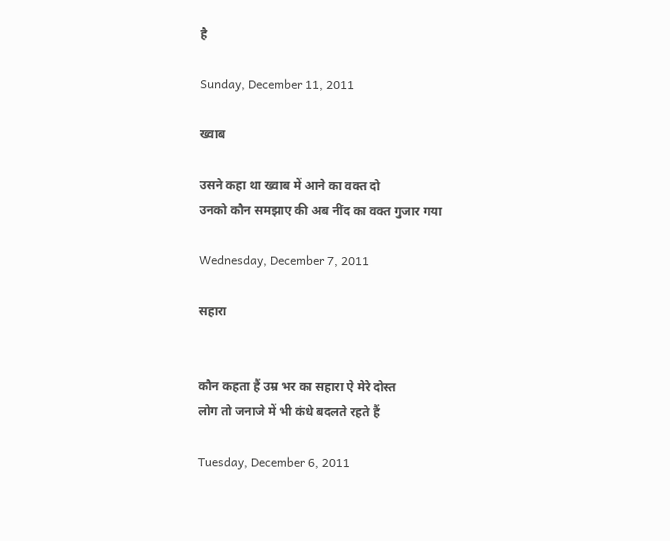है

Sunday, December 11, 2011

ख्वाब

उसने कहा था ख्वाब में आने का वक्त दो
उनको कौन समझाए की अब नींद का वक्त गुजार गया

Wednesday, December 7, 2011

सहारा


कौन कहता हैं उम्र भर का सहारा ऐ मेरे दोस्त
लोग तो जनाजे में भी कंधे बदलते रहते हैं

Tuesday, December 6, 2011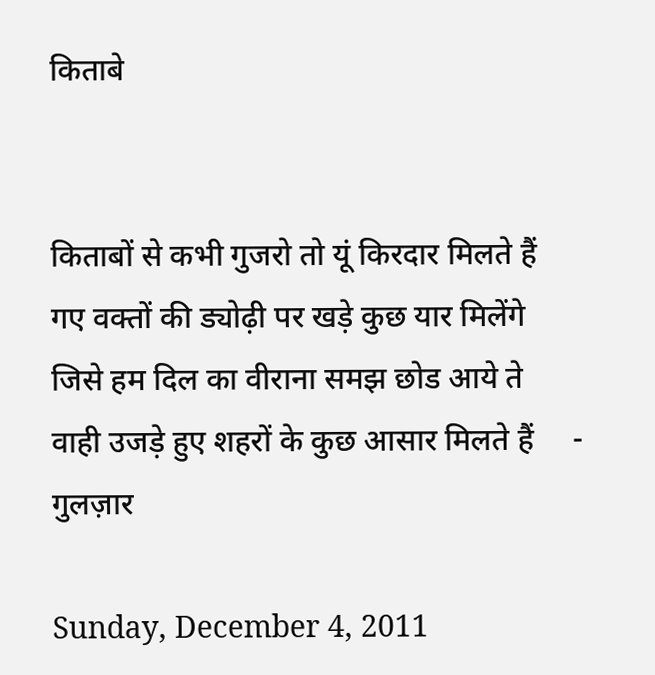किताबे


किताबों से कभी गुजरो तो यूं किरदार मिलते हैं
गए वक्तों की ड्योढ़ी पर खड़े कुछ यार मिलेंगे
जिसे हम दिल का वीराना समझ छोड आये ते
वाही उजड़े हुए शहरों के कुछ आसार मिलते हैं     - गुलज़ार

Sunday, December 4, 2011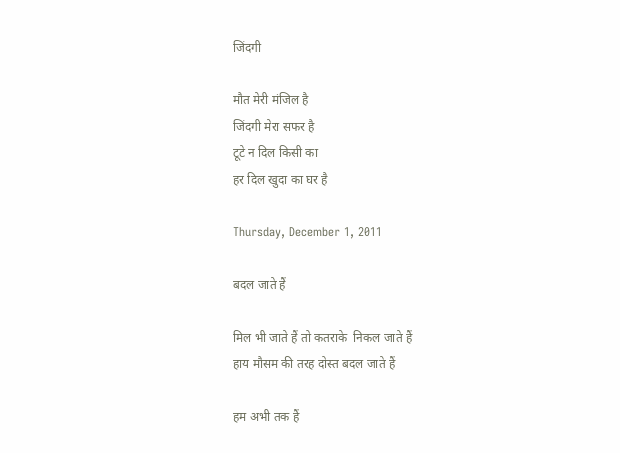जिंदगी

मौत मेरी मंजिल है
जिंदगी मेरा सफर है
टूटे न दिल किसी का
हर दिल खुदा का घर है

Thursday, December 1, 2011

बदल जाते हैं

मिल भी जाते हैं तो कतराके  निकल जाते हैं
हाय मौसम की तरह दोस्त बदल जाते हैं

हम अभी तक हैं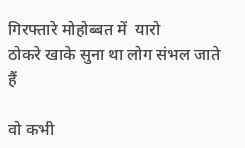गिरफ्तारे मोहोब्बत में  यारो
ठोकरे खाके सुना था लोग संभल जाते हैं

वो कभी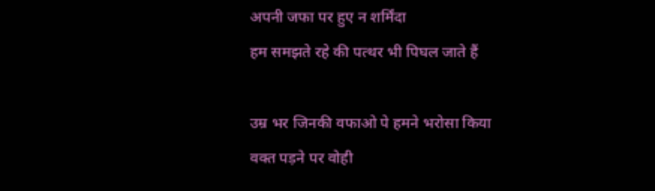अपनी जफा पर हुए न शर्मिंदा
हम समझते रहे की पत्थर भी पिघल जाते हैं

उम्र भर जिनकी वफाओ पे हमने भरोसा किया
वक्त पड़ने पर वोही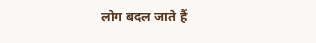लोग बदल जाते हैं